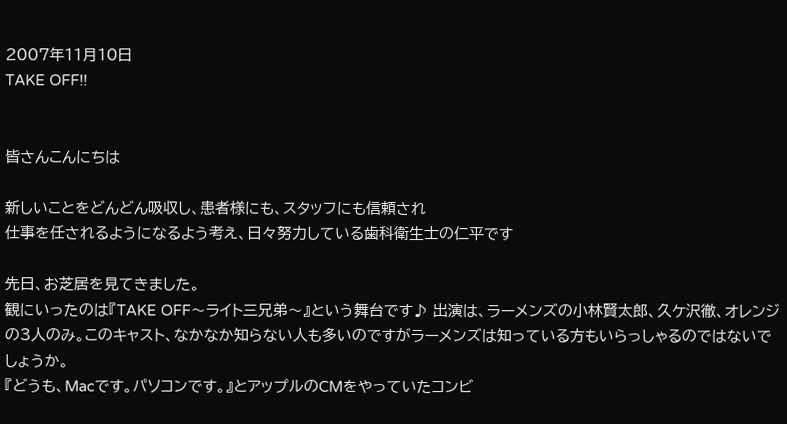2007年11月10日
TAKE OFF!!


皆さんこんにちは

新しいことをどんどん吸収し、患者様にも、スタッフにも信頼され
仕事を任されるようになるよう考え、日々努力している歯科衛生士の仁平です

先日、お芝居を見てきました。
観にいったのは『TAKE OFF〜ライト三兄弟〜』という舞台です♪ 出演は、ラーメンズの小林賢太郎、久ケ沢徹、オレンジの3人のみ。このキャスト、なかなか知らない人も多いのですがラーメンズは知っている方もいらっしゃるのではないでしょうか。
『どうも、Macです。パソコンです。』とアップルのCMをやっていたコンビ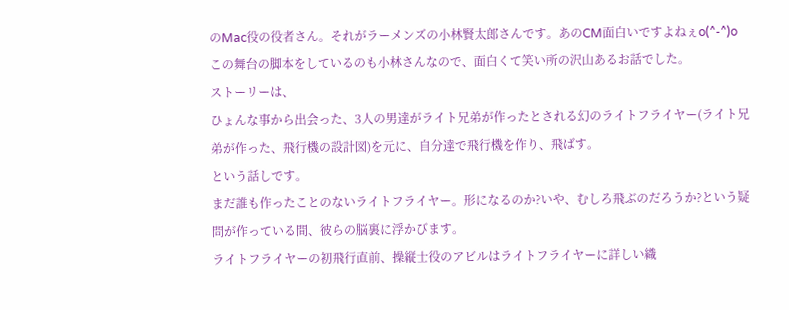のMac役の役者さん。それがラーメンズの小林賢太郎さんです。あのCM面白いですよねぇo(^-^)o
この舞台の脚本をしているのも小林さんなので、面白くて笑い所の沢山あるお話でした。
ストーリーは、
ひょんな事から出会った、3人の男達がライト兄弟が作ったとされる幻のライトフライヤー(ライト兄弟が作った、飛行機の設計図)を元に、自分達で飛行機を作り、飛ばす。
という話しです。
まだ誰も作ったことのないライトフライヤー。形になるのか?いや、むしろ飛ぶのだろうか?という疑問が作っている間、彼らの脳裏に浮かびます。
ライトフライヤーの初飛行直前、操縦士役のアビルはライトフライヤーに詳しい織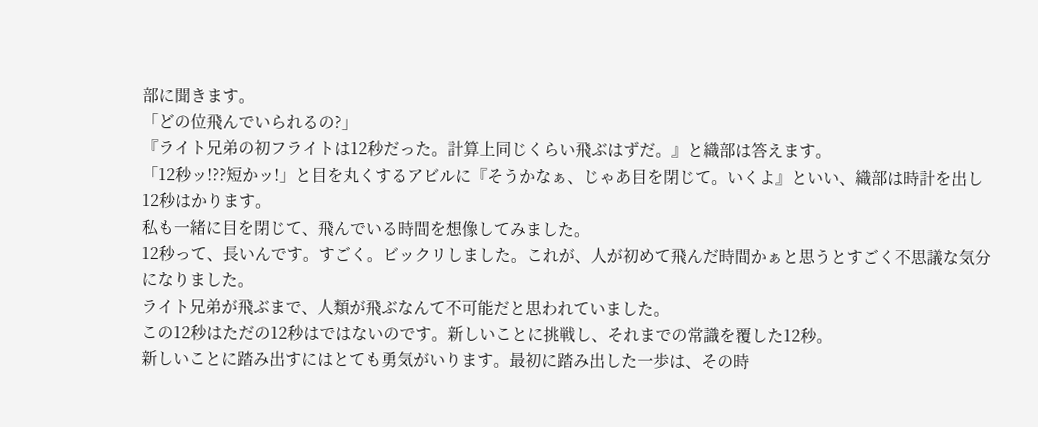部に聞きます。
「どの位飛んでいられるの?」
『ライト兄弟の初フライトは12秒だった。計算上同じくらい飛ぶはずだ。』と織部は答えます。
「12秒ッ!??短かッ!」と目を丸くするアビルに『そうかなぁ、じゃあ目を閉じて。いくよ』といい、織部は時計を出し12秒はかります。
私も一緒に目を閉じて、飛んでいる時間を想像してみました。
12秒って、長いんです。すごく。ビックリしました。これが、人が初めて飛んだ時間かぁと思うとすごく不思議な気分になりました。
ライト兄弟が飛ぶまで、人類が飛ぶなんて不可能だと思われていました。
この12秒はただの12秒はではないのです。新しいことに挑戦し、それまでの常識を覆した12秒。
新しいことに踏み出すにはとても勇気がいります。最初に踏み出した一歩は、その時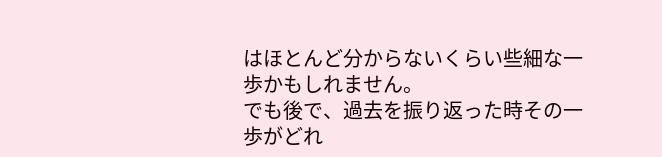はほとんど分からないくらい些細な一歩かもしれません。
でも後で、過去を振り返った時その一歩がどれ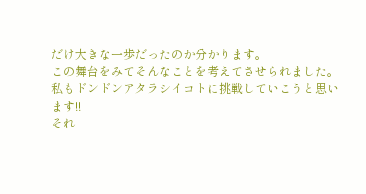だけ大きな一歩だったのか分かります。
この舞台をみてそんなことを考えてさせられました。
私もドンドンアタラシイコトに挑戦していこうと思います!!
それ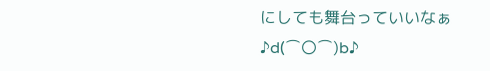にしても舞台っていいなぁ♪d(⌒〇⌒)b♪